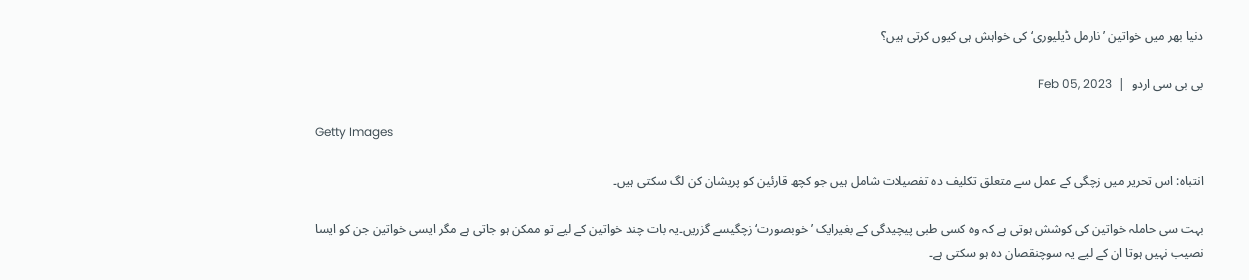دنیا بھر میں خواتین ’نارمل ڈیلیوری‘ کی خواہش ہی کیوں کرتی ہیں؟

بی بی سی اردو  |  Feb 05, 2023

Getty Images

انتباہ: اس تحریر میں زچگی کے عمل سے متعلق تکلیف دہ تفصیلات شامل ہیں جو کچھ قارئین کو پریشان کن لگ سکتی ہیں۔

بہت سی حاملہ خواتین کی کوشش ہوتی ہے کہ وہ کسی طبی پیچیدگی کے بغیرایک ’خوبصورت‘ زچگیسے گزریں۔یہ بات چند خواتین کے لیے تو ممکن ہو جاتی ہے مگر ایسی خواتین جن کو ایسا نصیب نہیں ہوتا ان کے لیے یہ سوچنقصان دہ ہو سکتی ہے۔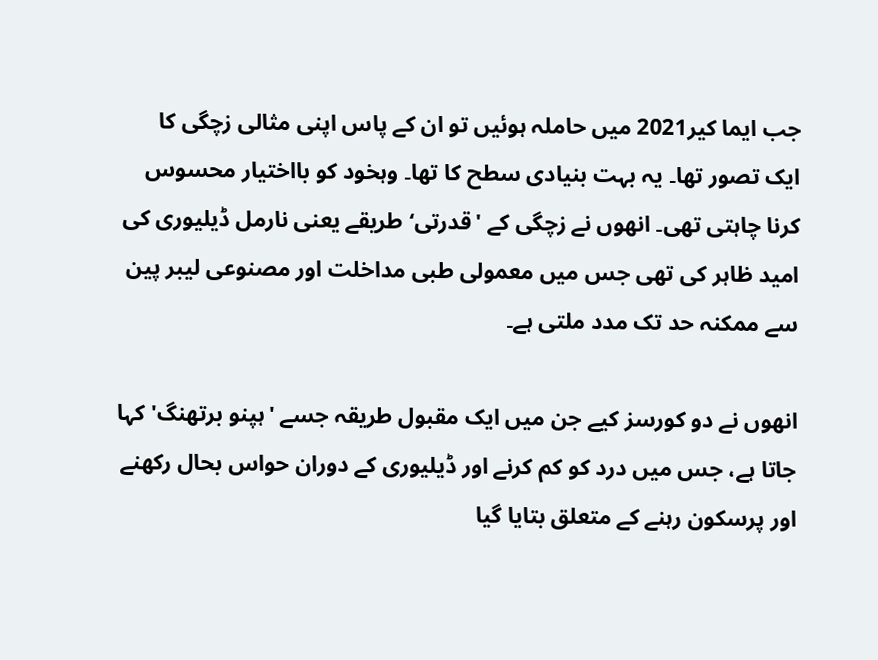جب ایما کیر2021 میں حاملہ ہوئیں تو ان کے پاس اپنی مثالی زچگی کا ایک تصور تھا۔ یہ بہت بنیادی سطح کا تھا۔ وہخود کو بااختیار محسوس کرنا چاہتی تھی۔ انھوں نے زچگی کے 'قدرتی‘طریقے یعنی نارمل ڈیلیوری کی امید ظاہر کی تھی جس میں معمولی طبی مداخلت اور مصنوعی لیبر پین سے ممکنہ حد تک مدد ملتی ہے۔

انھوں نے دو کورسز کیے جن میں ایک مقبول طریقہ جسے 'ہپنو برتھنگ' کہا جاتا ہے، جس میں درد کو کم کرنے اور ڈیلیوری کے دوران حواس بحال رکھنے اور پرسکون رہنے کے متعلق بتایا گیا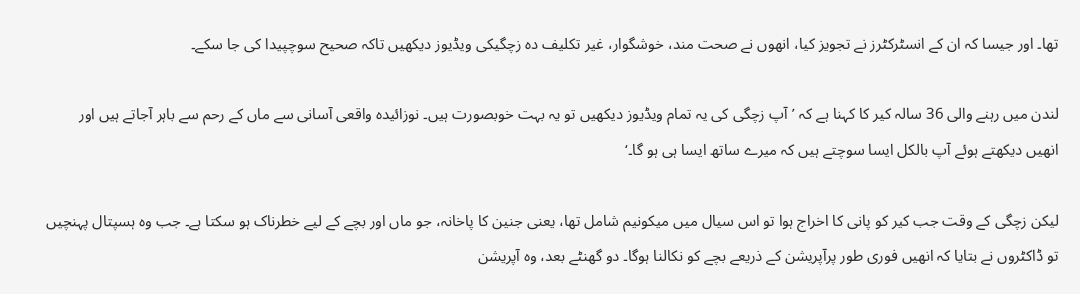تھا۔ اور جیسا کہ ان کے انسٹرکٹرز نے تجویز کیا، انھوں نے صحت مند، خوشگوار، غیر تکلیف دہ زچگیکی ویڈیوز دیکھیں تاکہ صحیح سوچپیدا کی جا سکے۔

لندن میں رہنے والی 36 سالہ کیر کا کہنا ہے کہ ’آپ زچگی کی یہ تمام ویڈیوز دیکھیں تو یہ بہت خوبصورت ہیں۔ نوزائیدہ واقعی آسانی سے ماں کے رحم سے باہر آجاتے ہیں اور انھیں دیکھتے ہوئے آپ بالکل ایسا سوچتے ہیں کہ میرے ساتھ ایسا ہی ہو گا۔‘

لیکن زچگی کے وقت جب کیر کو پانی کا اخراج ہوا تو اس سیال میں میکونیم شامل تھا، یعنی جنین کا پاخانہ، جو ماں اور بچے کے لیے خطرناک ہو سکتا ہے۔ جب وہ ہسپتال پہنچیں تو ڈاکٹروں نے بتایا کہ انھیں فوری طور پرآپریشن کے ذریعے بچے کو نکالنا ہوگا۔ دو گھنٹے بعد، وہ آپریشن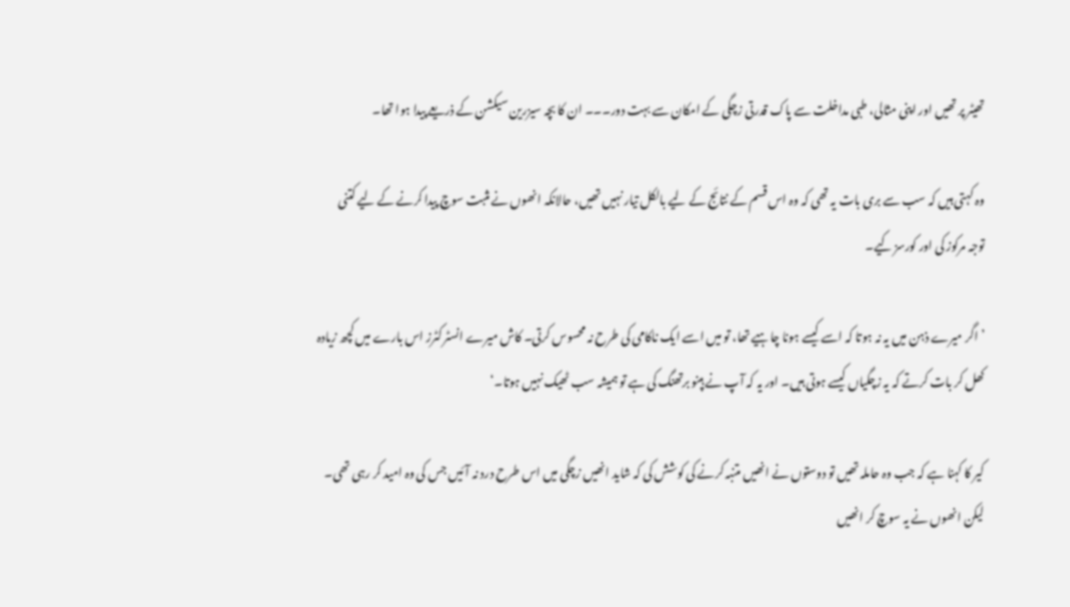تھیٹر پر تھیں اور اپنی مثالی، طبی مداخلت سے پاک قدرتی زچگی کے امکان سے بہت دور۔۔۔ ان کا بچہ سیزرین سیکشن کے ذریعے پیدا ہوا تھا۔

وہ کہتی ہیں کہ سب سے بری بات یہ تھی کہ وہ اس قسم کے نتائج کے لیے بالکل تیار نہیں تھیں، حالانکہ انھوں نے مثبت سوچ پیدا کرنے کے لیے کتنی توجہ مرکوز کی اور کورسز کیے۔

’اگر میرے ذہن میں یہ نہ ہوتا کہ اسے کیسے ہونا چاہیے تھا، تو میں اسے ایک ناکامی کی طرح نہ محسوس کرتی۔ کاش میرے انسٹرکٹرز اس بارے میں کچھ زیادہ کھل کر بات کرتے کہ یہ زچگیاں کیسے ہوتی ہیں۔ اور یہ کہ آپ نے ہپنو برتھنگ کی ہے تو ہمیشہ سب ٹھیک نہیں ہوتا۔‘

کیر کا کہنا ہے کہ جب وہ حاملہ تھیں تو دوستوں نے انھیں متنبہ کرنے کی کوشش کی کہ شاید انھیں زچگی میں اس طرح درد نہ آئیں جس کی وہ امید کر رہی تھی۔ لیکن انھوں نے یہ سوچ کر انھیں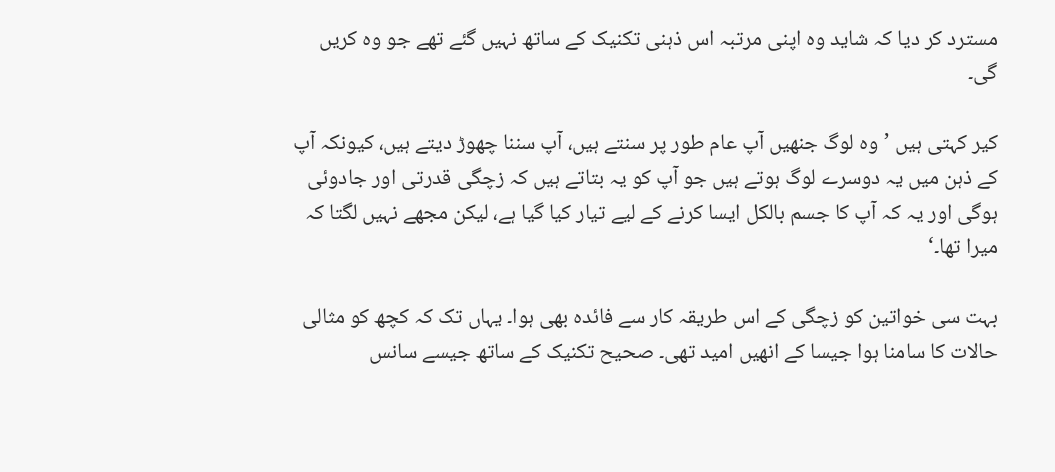مسترد کر دیا کہ شاید وہ اپنی مرتبہ اس ذہنی تکنیک کے ساتھ نہیں گئے تھے جو وہ کریں گی۔

کیر کہتی ہیں ’وہ لوگ جنھیں آپ عام طور پر سنتے ہیں، آپ سننا چھوڑ دیتے ہیں، کیونکہ آپ کے ذہن میں یہ دوسرے لوگ ہوتے ہیں جو آپ کو یہ بتاتے ہیں کہ زچگی قدرتی اور جادوئی ہوگی اور یہ کہ آپ کا جسم بالکل ایسا کرنے کے لیے تیار کیا گیا ہے، لیکن مجھے نہیں لگتا کہ میرا تھا۔‘

بہت سی خواتین کو زچگی کے اس طریقہ کار سے فائدہ بھی ہوا۔ یہاں تک کہ کچھ کو مثالی حالات کا سامنا ہوا جیسا کے انھیں امید تھی۔ صحیح تکنیک کے ساتھ جیسے سانس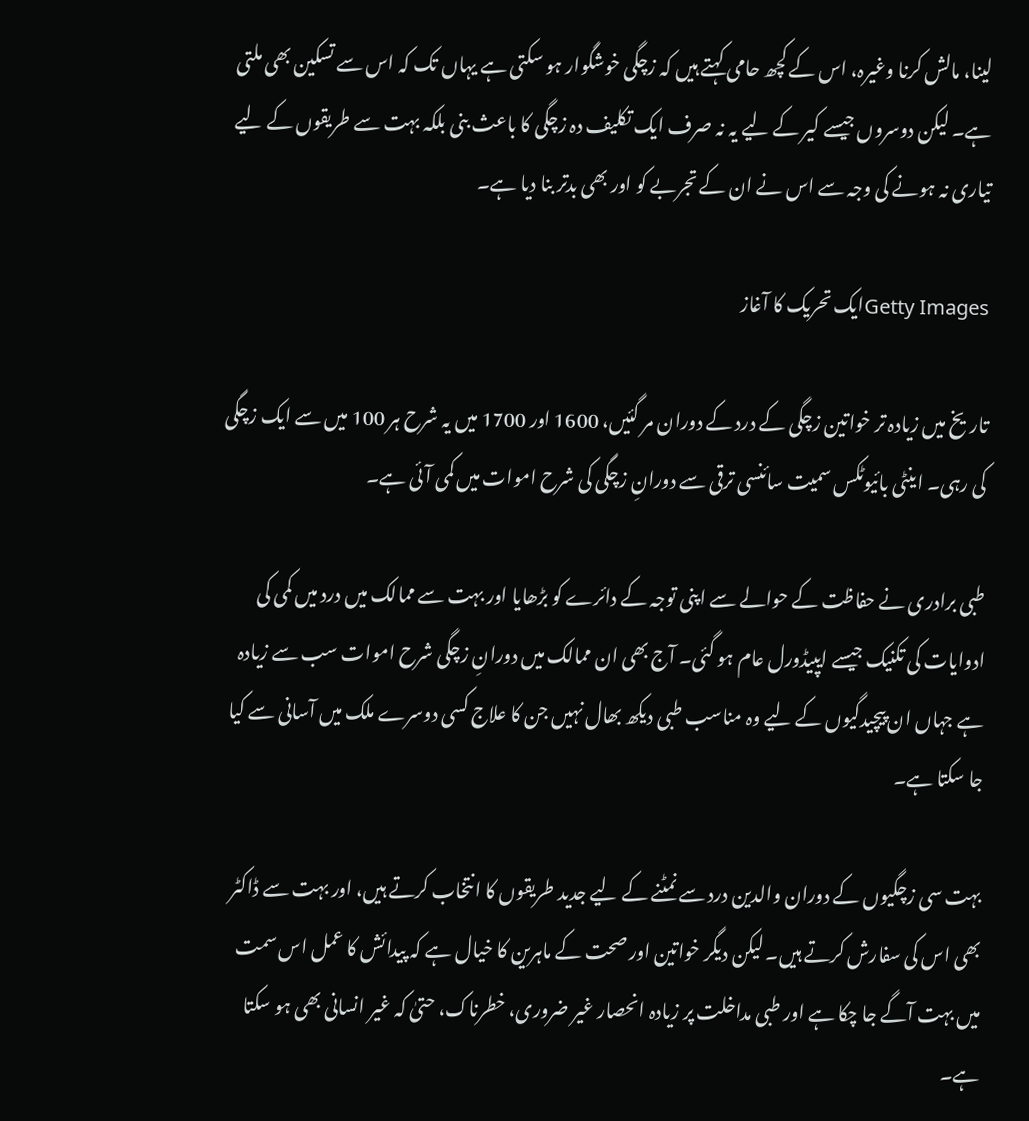لینا، مالش کرنا وغیرہ، اس کے کچھ حامی کہتے ہیں کہ زچگی خوشگوار ہو سکتی ہے یہاں تک کہ اس سے تسکین بھی ملتی ہے۔ لیکن دوسروں جیسے کیر کے لیے یہ نہ صرف ایک تکلیف دہ زچگی کا باعث بنی بلکہ بہت سے طریقوں کے لیے تیاری نہ ہونے کی وجہ سے اس نے ان کے تجربے کو اور بھی بدتر بنا دیا ہے۔

Getty Imagesایک تحریک کا آغاز

تاریخ میں زیادہ تر خواتین زچگی کے درد کے دوران مر گئیں، 1600 اور 1700 میں یہ شرح ہر 100 میں سے ایک زچگی کی رہی۔ اینٹی بائیوٹکس سمیت سائنسی ترقی سے دورانِ زچگی کی شرح اموات میں کمی آئی ہے۔

طبی برادری نے حفاظت کے حوالے سے اپنی توجہ کے دائرے کو بڑھایا اور بہت سے ممالک میں درد میں کمی کی ادوایات کی تکنیک جیسے ایپیڈورل عام ہو گئی۔ آج بھی ان ممالک میں دورانِ زچگی شرح اموات سب سے زیادہ ہے جہاں ان پیچیدگیوں کے لیے وہ مناسب طبی دیکھ بھال نہیں جن کا علاج کسی دوسرے ملک میں آسانی سے کیا جا سکتا ہے۔

بہت سی زچگیوں کے دوران والدین درد سے نمٹنے کے لیے جدید طریقوں کا انتخاب کرتے ہیں، اور بہت سے ڈاکٹر بھی اس کی سفارش کرتے ہیں۔ لیکن دیگر خواتین اور صحت کے ماہرین کا خیال ہے کہ پیدائش کا عمل اس سمت میں بہت آگے جا چکا ہے اور طبی مداخلت پر زیادہ انحصار غیر ضروری، خطرناک، حتیٰ کہ غیر انسانی بھی ہو سکتا ہے۔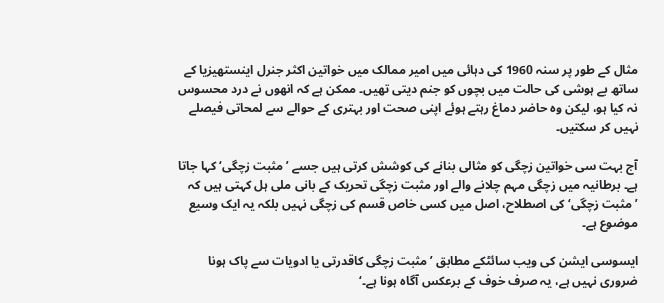مثال کے طور پر سنہ 1960 کی دہائی میں امیر ممالک میں خواتین اکثر جنرل اینستھیزیا کے ساتھ بے ہوشی کی حالت میں بچوں کو جنم دیتی تھیں۔ ممکن ہے کہ انھوں نے درد محسوس نہ کیا ہو، لیکن وہ حاضر دماغ رہتے ہوئے اپنی صحت اور بہتری کے حوالے سے لمحاتی فیصلے نہیں کر سکتیں۔

آج بہت سی خواتین زچگی کو مثالی بنانے کی کوشش کرتی ہیں جسے ’مثبت زچگی‘ کہا جاتا ہے۔ برطانیہ میں زچگی مہم چلانے والے اور مثبت زچگی تحریک کے بانی ملی ہل کہتی ہیں کہ ’مثبت زچگی‘ کی اصطلاح، اصل میں کسی خاص قسم کی زچگی نہیں بلکہ یہ ایک وسیع موضوع ہے۔

ایسوسی ایشن کی ویب سائٹکے مطابق ’مثبت زچگی کاقدرتی یا ادویات سے پاک ہونا ضروری نہیں ہے، یہ صرف خوف کے برعکس آگاہ ہونا ہے۔‘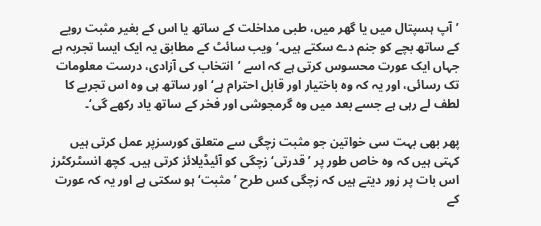’آپ ہسپتال میں یا گھر میں، طبی مداخلت کے ساتھ یا اس کے بغیر مثبت رویے کے ساتھ بچے کو جنم دے سکتے ہیں۔‘ ویب سائٹ کے مطابق یہ ایک ایسا تجربہ ہے جہاں ایک عورت محسوس کرتی ہے کہ اسے ’انتخاب کی آزادی، درست معلومات تک رسائی، اور یہ کہ وہ باختیار اور قابل احترام ہے‘ اور ساتھ ہی وہ اس تجربے کا لطف لے رہی ہے جسے بعد میں وہ گرمجوشی اور فخر کے ساتھ یاد رکھے گی‘۔

پھر بھی بہت سی خواتین جو مثبت زچگی سے متعلق کورسزپر عمل کرتی ہیں کہتی ہیں کہ وہ خاص طور پر ’قدرتی‘ زچگی کو آئیڈیلائز کرتی ہیں۔ کچھ انسٹرکٹرز اس بات پر زور دیتے ہیں کہ زچگی کس طرح ’مثبت‘ ہو سکتی ہے اور یہ کہ عورت کے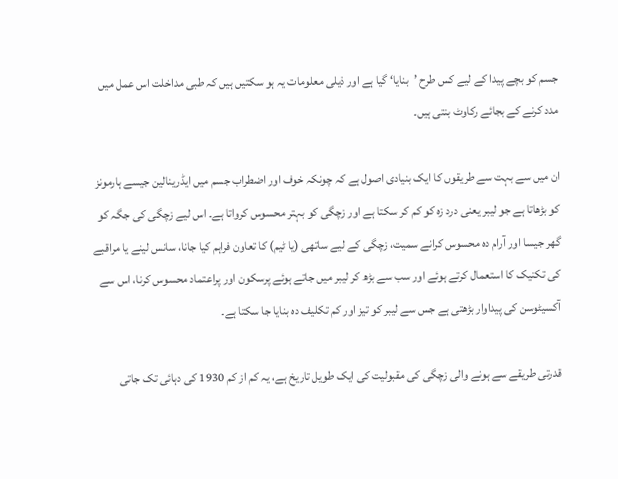جسم کو بچے پیدا کے لیے کس طرح ’بنایا‘ گیا ہے اور ذیلی معلومات یہ ہو سکتیں ہیں کہ طبی مداخلت اس عمل میں مدد کرنے کے بجائے رکاوٹ بنتی ہیں۔

ان میں سے بہت سے طریقوں کا ایک بنیادی اصول ہے کہ چونکہ خوف اور اضطراب جسم میں ایڈرینالین جیسے ہارمونز کو بڑھاتا ہے جو لیبر یعنی درد زہ کو کم کر سکتا ہے اور زچگی کو بہتر محسوس کرواتا ہے۔ اس لیے زچگی کی جگہ کو گھر جیسا اور آرام دہ محسوس کرانے سمیت، زچگی کے لیے ساتھی (یا ٹیم) کا تعاون فراہم کیا جانا، سانس لینے یا مراقبے کی تکنیک کا استعمال کرتے ہوئے اور سب سے بڑھ کر لیبر میں جاتے ہوئے پرسکون اور پراعتماد محسوس کرنا، اس سے آکسیٹوسن کی پیداوار بڑھتی ہے جس سے لیبر کو تیز اور کم تکلیف دہ بنایا جا سکتا ہے۔

قدرتی طریقے سے ہونے والی زچگی کی مقبولیت کی ایک طویل تاریخ ہے، یہ کم از کم 1930 کی دہائی تک جاتی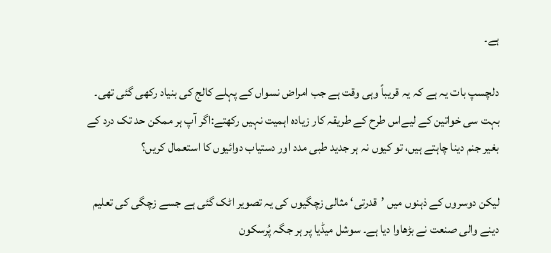ہے۔

دلچسپ بات یہ ہے کہ یہ قریباً وہی وقت ہے جب امراض نسواں کے پہلے کالج کی بنیاد رکھی گئی تھی۔ بہت سی خواتین کے لیےاس طرح کے طریقہ کار زیادہ اہمیت نہیں رکھتے:اگر آپ ہر ممکن حد تک درد کے بغیر جنم دینا چاہتے ہیں، تو کیوں نہ ہر جدید طبی مدد اور دستیاب دوائیوں کا استعمال کریں؟

لیکن دوسروں کے ذہنوں میں ’قدرتی‘ مثالی زچگیوں کی یہ تصویر اٹک گئی ہے جسے زچگی کی تعلیم دینے والی صنعت نے بڑھاوا دیا ہے۔ سوشل میڈیا پر ہر جگہ پُرسکون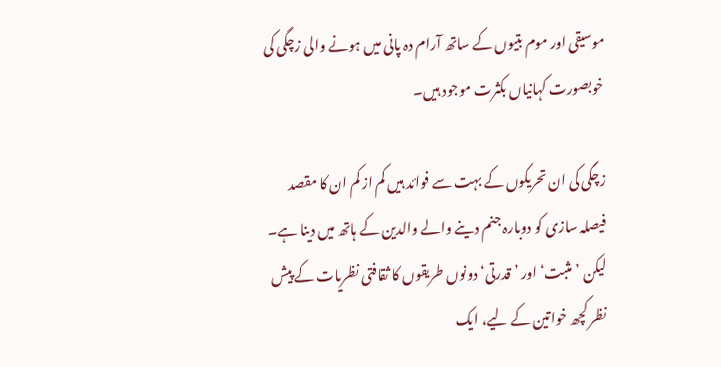موسیقی اور موم بتیوں کے ساتھ آرام دہ پانی میں ہونے والی زچگی کی خوبصورت کہانیاں بکثرت موجود ہیں۔

زچگی کی ان تحریکوں کے بہت سے فوائد ہیں کم از کم ان کا مقصد فیصلہ سازی کو دوبارہ جنم دینے والے والدین کے ہاتھ میں دینا ہے۔ لیکن ’مثبت‘ اور ’قدرتی‘ دونوں طریقوں کا ثقافتی نظریات کے پیش نظر کچھ خواتین کے لیے، ایک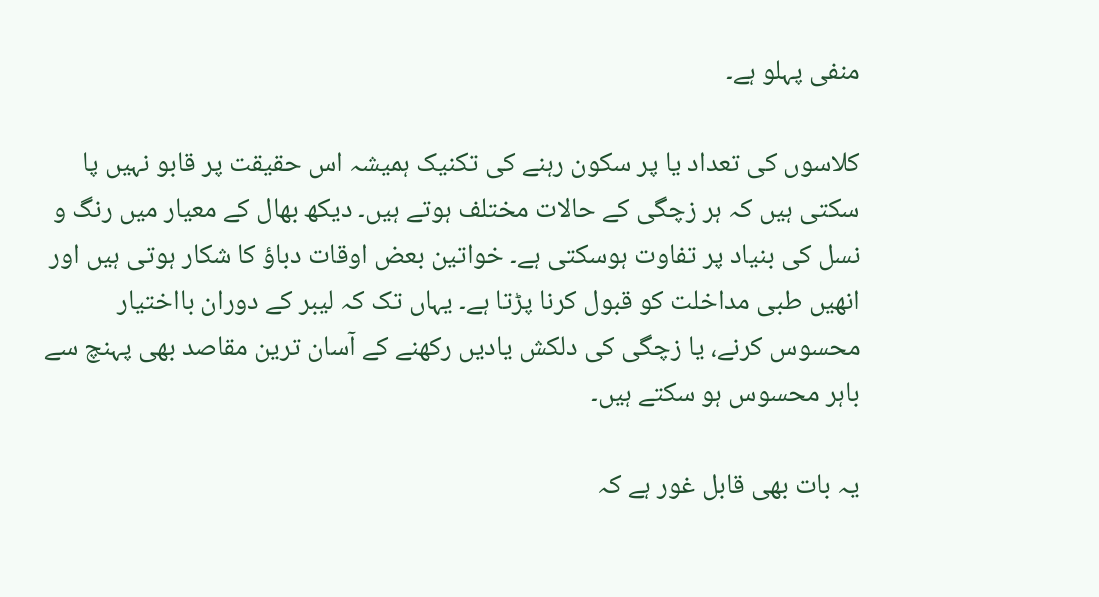منفی پہلو ہے۔

کلاسوں کی تعداد یا پر سکون رہنے کی تکنیک ہمیشہ اس حقیقت پر قابو نہیں پا سکتی ہیں کہ ہر زچگی کے حالات مختلف ہوتے ہیں۔ دیکھ بھال کے معیار میں رنگ و نسل کی بنیاد پر تفاوت ہوسکتی ہے۔ خواتین بعض اوقات دباؤ کا شکار ہوتی ہیں اور انھیں طبی مداخلت کو قبول کرنا پڑتا ہے۔ یہاں تک کہ لیبر کے دوران بااختیار محسوس کرنے، یا زچگی کی دلکش یادیں رکھنے کے آسان ترین مقاصد بھی پہنچ سے باہر محسوس ہو سکتے ہیں۔

یہ بات بھی قابل غور ہے کہ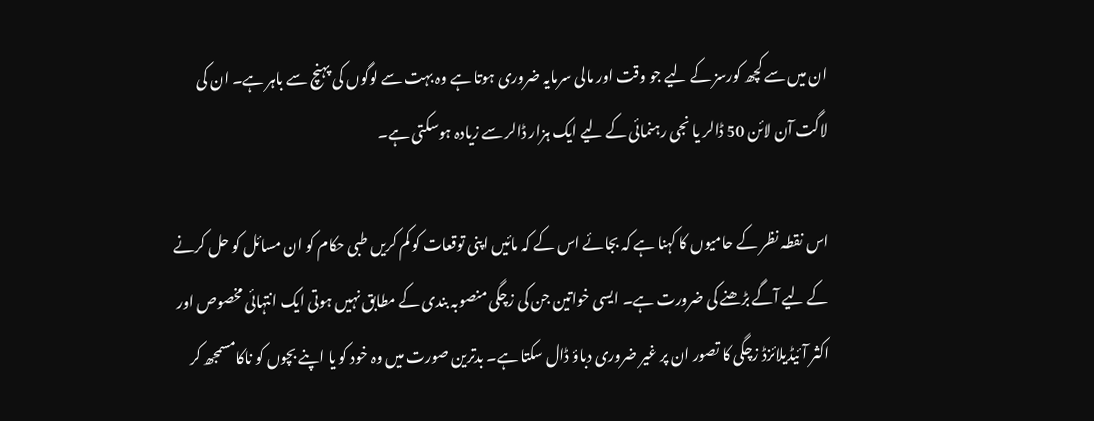ان میں سے کچھ کورسز کے لیے جو وقت اور مالی سرمایہ ضروری ہوتا ہے وہ بہت سے لوگوں کی پہنچ سے باہر ہے۔ ان کی لاگت آن لائن 50 ڈالر یا نجی رہنمائی کے لیے ایک ہزار ڈالر سے زیادہ ہوسکتی ہے۔

اس نقطہ نظر کے حامیوں کا کہنا ہے کہ بجائے اس کے کہ مائیں اپنی توقعات کو کم کریں طبی حکام کو ان مسائل کو حل کرنے کے لیے آگے بڑھنے کی ضرورت ہے۔ ایسی خواتین جن کی زچگی منصوبہ بندی کے مطابق نہیں ہوتی ایک انتہائی مخصوص اور اکثر آئیڈیلائزڈ زچگی کا تصور ان پر غیر ضروری دباؤ ڈال سکتا ہے۔ بدترین صورت میں وہ خود کو یا اپنے بچوں کو ناکامسمجھ کر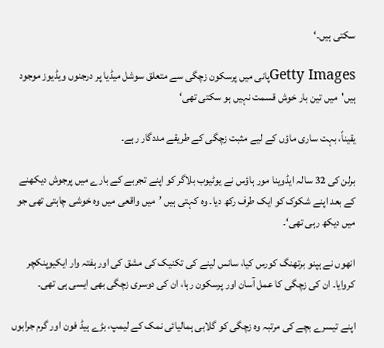سکتی ہیں۔‘

Getty Imagesپانی میں پرسکون زچگی سے متعلق سوشل میڈیا پر درجنوں ویڈیوز موجود ہیں'میں تین بار خوش قسمت نہیں ہو سکتی تھی‘

یقیناً، بہت ساری ماؤں کے لیے مثبت زچگی کے طریقے مددگار رہے۔

برلن کی 32 سالہ ایڈوینا مور ہاؤس نے یوٹیوب بلاگر کو اپنے تجربے کے بارے میں پرجوش دیکھنے کے بعد اپنے شکوک کو ایک طرف رکھ دیا۔ وہ کہتی ہیں ’میں واقعی میں وہ خوشی چاہتی تھی جو میں دیکھ رہی تھی‘۔

انھوں نے ہپنو برتھنگ کورس کیا، سانس لینے کی تکنیک کی مشق کی اور ہفتہ وار ایکیوپنکچر کروایا۔ ان کی زچگی کا عمل آسان اور پرسکون رہا، ان کی دوسری زچگی بھی ایسی ہی تھی۔

اپنے تیسرے بچے کی مرتبہ وہ زچگی کو گلابی ہمالیائی نمک کے لیمپ، بڑے ہیڈ فون اور گرم جرابوں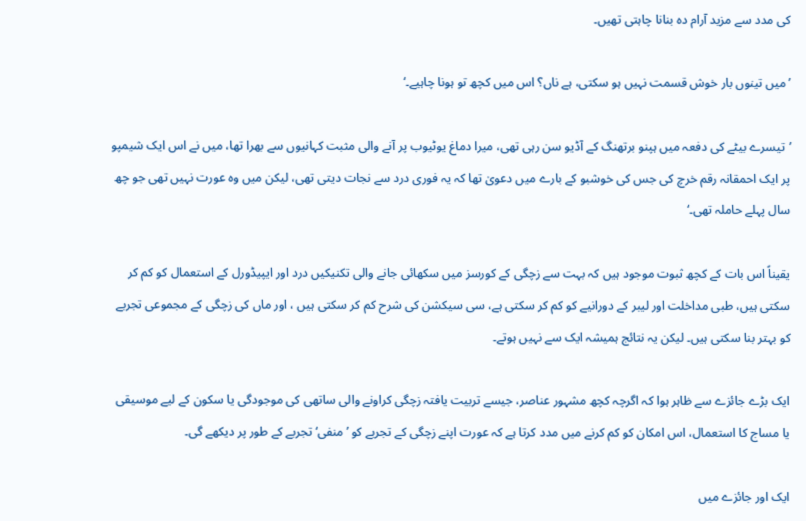کی مدد سے مزید آرام دہ بنانا چاہتی تھیں۔

’میں تینوں بار خوش قسمت نہیں ہو سکتی، ہے ناں؟ اس میں کچھ تو ہونا چاہیے۔‘

’تیسرے بیٹے کی دفعہ میں ہپنو برتھنگ کے آڈیو سن رہی تھی، میرا دماغ یوٹیوب پر آنے والی مثبت کہانیوں سے بھرا تھا، میں نے اس ایک شیمپو پر ایک احمقانہ رقم خرچ کی جس کی خوشبو کے بارے میں دعویٰ تھا کہ یہ فوری درد سے نجات دیتی تھی، لیکن میں وہ عورت نہیں تھی جو چھ سال پہلے حاملہ تھی۔‘

یقیناً اس بات کے کچھ ثبوت موجود ہیں کہ بہت سے زچگی کے کورسز میں سکھائی جانے والی تکنیکیں درد اور ایپیڈورل کے استعمال کو کم کر سکتی ہیں، طبی مداخلت اور لیبر کے دورانیے کو کم کر سکتی ہے، سی سیکشن کی شرح کم کر سکتی ہیں ، اور ماں کی زچگی کے مجموعی تجربے کو بہتر بنا سکتی ہیں۔ لیکن یہ نتائج ہمیشہ ایک سے نہیں ہوتے۔

ایک بڑے جائزے سے ظاہر ہوا کہ اگرچہ کچھ مشہور عناصر، جیسے تربیت یافتہ زچگی کراونے والی ساتھی کی موجودگی یا سکون کے لیے موسیقی یا مساج کا استعمال، اس امکان کو کم کرنے میں مدد کرتا ہے کہ عورت اپنے زچگی کے تجربے کو ’منفی‘ تجربے کے طور پر دیکھے گی۔

ایک اور جائزے میں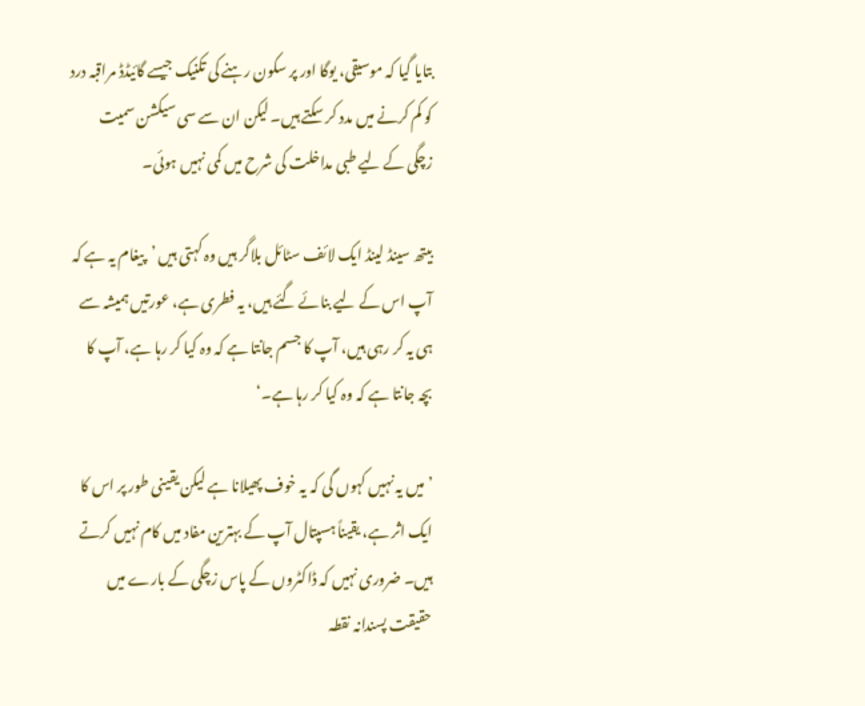بتایا گیا کہ موسیقی، یوگا اور پر سکون رہنے کی تکنیک جیسے گائیڈڈ مراقبہ درد کو کم کرنے میں مدد کر سکتے ہیں۔ لیکن ان سے سی سیکشن سمیت زچگی کے لیے طبی مداخلت کی شرح میں کمی نہیں ہوئی۔

بیتھ سینڈ لینڈ ایک لائف سٹائل بلاگر ہیں وہ کہتی ہیں ’پیغام یہ ہے کہ آپ اس کے لیے بنائے گئے ہیں، یہ فطری ہے، عورتیں ہمیشہ سے ہی یہ کر رہی ہیں، آپ کا جسم جانتا ہے کہ وہ کیا کر رہا ہے، آپ کا بچہ جانتا ہے کہ وہ کیا کر رہا ہے۔‘

’میں یہ نہیں کہوں گی کہ یہ خوف پھیلانا ہے لیکن یقینی طور پر اس کا ایک اثر ہے، یقیناً ہسپتال آپ کے بہترین مفاد میں کام نہیں کرتے ہیں۔ ضروری نہیں کہ ڈاکٹروں کے پاس زچگی کے بارے میں حقیقت پسندانہ نقطہ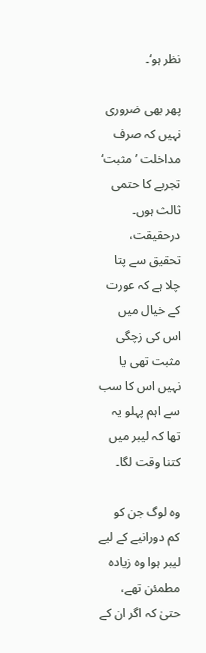نظر ہو‘۔

پھر بھی ضروری نہیں کہ صرف مداخلت ’مثبت‘ تجربے کا حتمی ثالث ہوں۔ درحقیقت، تحقیق سے پتا چلا ہے کہ عورت کے خیال میں اس کی زچگی مثبت تھی یا نہیں اس کا سب سے اہم پہلو یہ تھا کہ لیبر میں کتنا وقت لگا۔

وہ لوگ جن کو کم دورانیے کے لیے لیبر ہوا وہ زیادہ مطمئن تھے، حتیٰ کہ اگر ان کے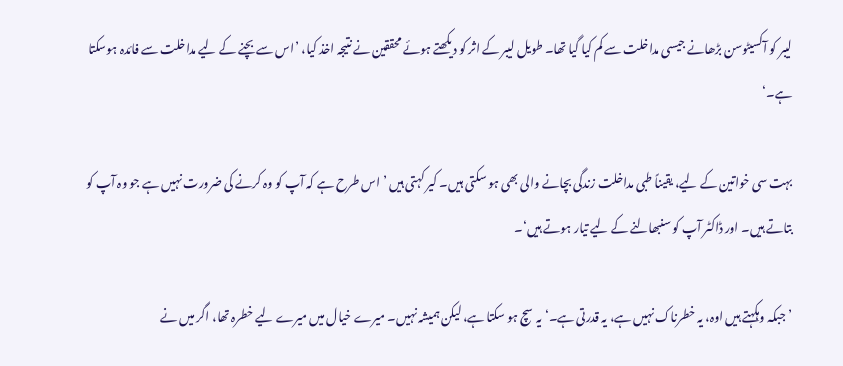لیبر کو آکسیٹوسن بڑھانے جیسی مداخلت سے کم کیا گیا تھا۔ طویل لیبر کے اثر کو دیکھتے ہوئے محققین نے نتیجہ اخذ کیا، ’اس سے بچنے کے لیے مداخلت سے فائدہ ہوسکتا ہے۔‘

بہت سی خواتین کے لیے، یقیناً طبی مداخلت زندگی بچانے والی بھی ہو سکتی ہیں۔ کیر کہتی ہیں ’ اس طرح ہے کہ آپ کو وہ کرنے کی ضرورت نہیں ہے جو وہ آپ کو بتاتے ہیں۔ اور ڈاکٹر آپ کو سنبھالنے کے لیے تیار ہوتے ہیں‘۔

’جبکہ وہکہتے ہیں اوہ، یہ خطرناک نہیں ہے، یہ قدرتی ہے۔‘یہ سچ ہو سکتا ہے، لیکن ہمیشہ نہیں۔ میرے خیال میں میرے لیے خطرہ تھا، اگر میں نے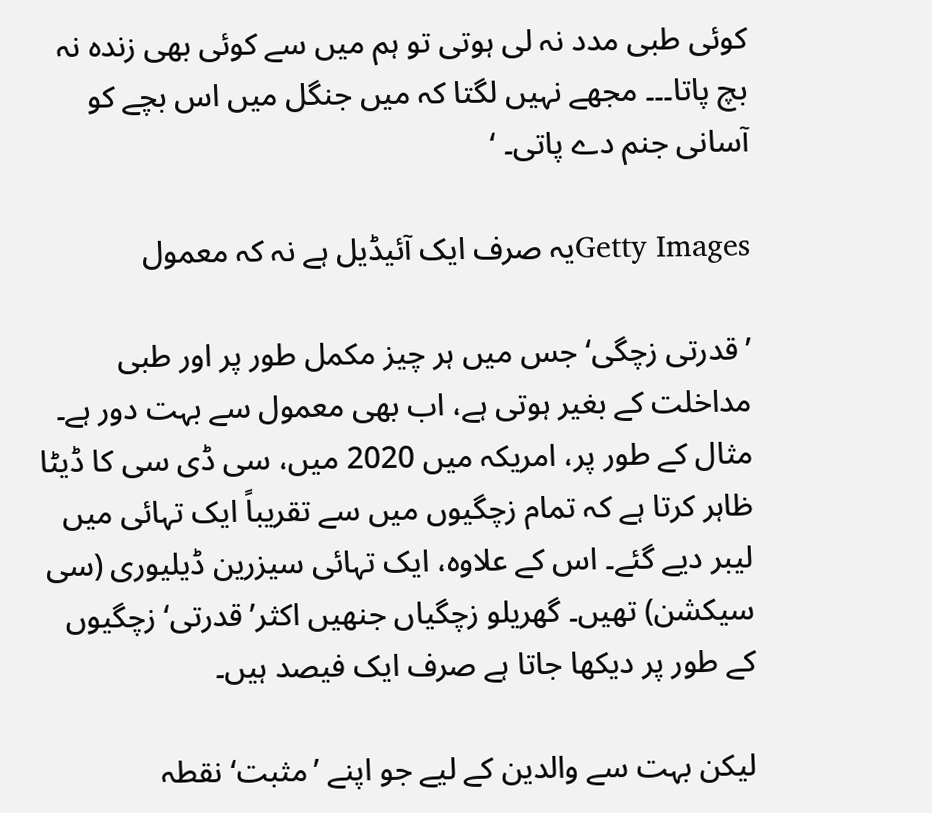کوئی طبی مدد نہ لی ہوتی تو ہم میں سے کوئی بھی زندہ نہ بچ پاتا۔۔۔ مجھے نہیں لگتا کہ میں جنگل میں اس بچے کو آسانی جنم دے پاتی۔ ‘

Getty Imagesیہ صرف ایک آئیڈیل ہے نہ کہ معمول

’قدرتی زچگی‘ جس میں ہر چیز مکمل طور پر اور طبی مداخلت کے بغیر ہوتی ہے، اب بھی معمول سے بہت دور ہے۔ مثال کے طور پر، امریکہ میں 2020 میں، سی ڈی سی کا ڈیٹا ظاہر کرتا ہے کہ تمام زچگیوں میں سے تقریباً ایک تہائی میں لیبر دیے گئے۔ اس کے علاوہ، ایک تہائی سیزرین ڈیلیوری (سی سیکشن) تھیں۔ گھریلو زچگیاں جنھیں اکثر’قدرتی‘ زچگیوں کے طور پر دیکھا جاتا ہے صرف ایک فیصد ہیں۔

لیکن بہت سے والدین کے لیے جو اپنے ’مثبت‘ نقطہ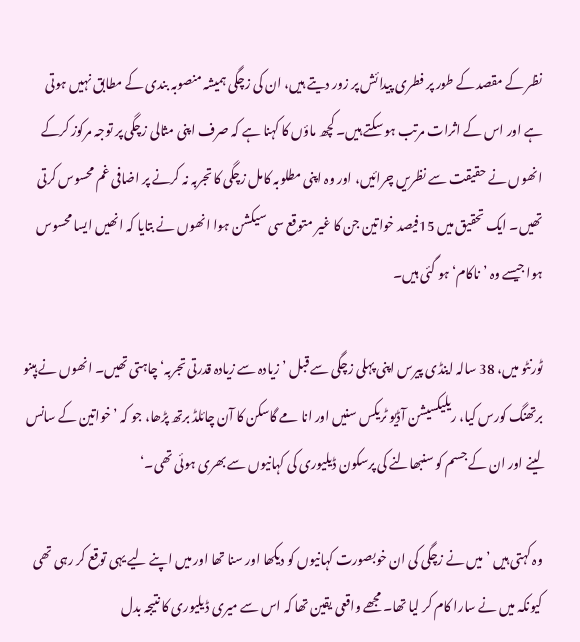نظر کے مقصد کے طور پر فطری پیدائش پر زور دیتے ہیں، ان کی زچگی ہمیشہ منصوبہ بندی کے مطابق نہیں ہوتی ہے اور اس کے اثرات مرتب ہو سکتے ہیں۔ کچھ ماؤں کا کہنا ہے کہ صرف اپنی مثالی زچگی پر توجہ مرکوز کرکے انھوں نے حقیقت سے نظریں چرائیں، اور وہ اپنی مطلوبہ کامل زچگی کا تجربہ نہ کرنے پر اضافی غم محسوس کرتی تھیں۔ ایک تحقیق میں 15فیصد خواتین جن کا غیر متوقع سی سیکشن ہوا انھوں نے بتایا کہ انھیں ایسا محسوس ہوا جیسے وہ ’ناکام‘ ہو گئی ہیں۔

ٹورنٹو میں، 38 سالہ اینڈی پیرس اپنی پہلی زچگی سے قبل ’زیادہ سے زیادہ قدرتی تجربہ‘ چاہتی تھیں۔ انھوں نے ہپنو برتھنگ کورس کیا، ریلیکسیشن آڈیو ٹریکس سنیں اور انا مے گاسکن کا آن چائلڈ برتھ پڑھا، جو کہ ’خواتین کے سانس لینے اور ان کے جسم کو سنبھالنے کی پرسکون ڈیلیوری کی کہانیوں سے بھری ہوئی تھی۔‘

وہ کہتی ہیں ’میں نے زچگی کی ان خوبصورت کہانیوں کو دیکھا اور سنا تھا اور میں اپنے لیے یہی توقع کر رہی تھی کیونکہ میں نے سارا کام کر لیا تھا۔ مجھے واقعی یقین تھا کہ اس سے میری ڈیلیوری کا نتیجہ بدل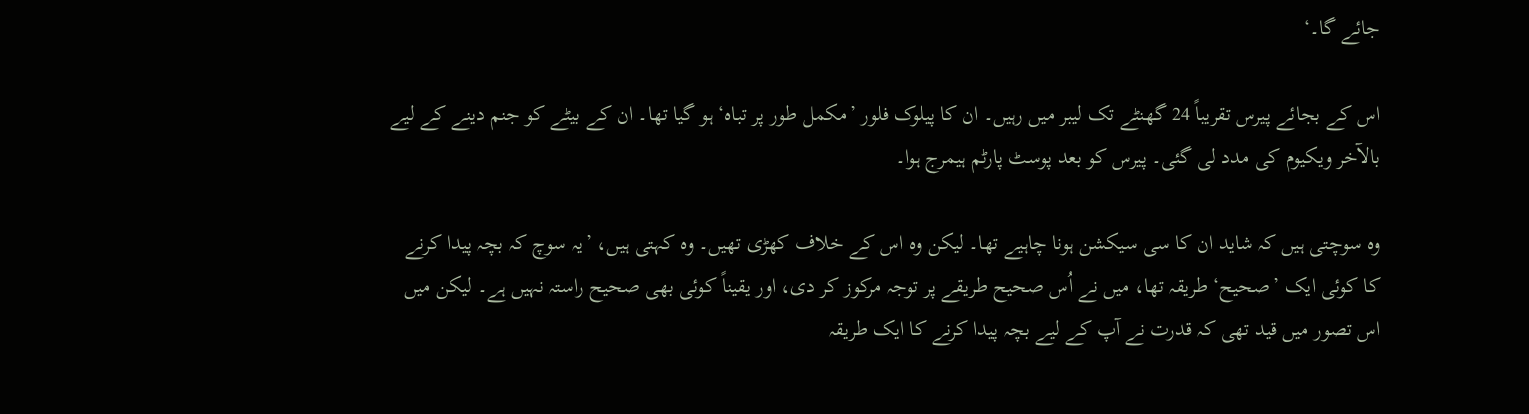جائے گا۔‘

اس کے بجائے پیرس تقریباً 24 گھنٹے تک لیبر میں رہیں۔ ان کا پیلوک فلور ’مکمل طور پر تباہ‘ ہو گیا تھا۔ ان کے بیٹے کو جنم دینے کے لیے بالآخر ویکیوم کی مدد لی گئی۔ پیرس کو بعد پوسٹ پارٹم ہیمرج ہوا۔

وہ سوچتی ہیں کہ شاید ان کا سی سیکشن ہونا چاہیے تھا۔ لیکن وہ اس کے خلاف کھڑی تھیں۔ وہ کہتی ہیں، ’یہ سوچ کہ بچہ پیدا کرنے کا کوئی ایک ’صحیح‘ طریقہ تھا، میں نے اُس صحیح طریقے پر توجہ مرکوز کر دی، اور یقیناً کوئی بھی صحیح راستہ نہیں ہے۔ لیکن میں اس تصور میں قید تھی کہ قدرت نے آپ کے لیے بچہ پیدا کرنے کا ایک طریقہ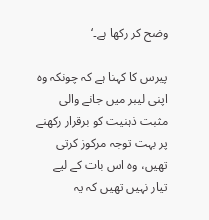وضح کر رکھا ہے۔‘

پیرس کا کہنا ہے کہ چونکہ وہ اپنی لیبر میں جانے والی مثبت ذہنیت کو برقرار رکھنے پر بہت توجہ مرکوز کرتی تھیں، وہ اس بات کے لیے تیار نہیں تھیں کہ یہ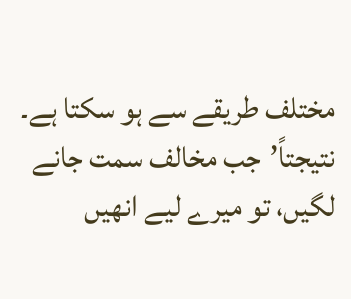مختلف طریقے سے ہو سکتا ہے۔ نتیجتاً’جب مخالف سمت جانے لگیں، تو میرے لیے انھیں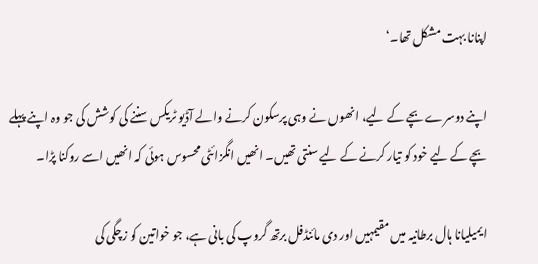اپنانا بہت مشکل تھا۔‘

اپنے دوسرے بچے کے لیے، انھوں نے وہی پرسکون کرنے والے آڈیو ٹریکس سننے کی کوشش کی جو وہ اپنے پہلے بچے کے لیے خود کو تیار کرنے کے لیے سنتی تھیں۔ انھیں انگزائٹی محسوس ہوئی کہ انھیں اسے روکنا پڑا۔

ایمیلیانا ہال برطانیہ میں مقیمہیں اور دی مائنڈفل برتھ گروپ کی بانی ہے، جو خواتین کو زچگی کی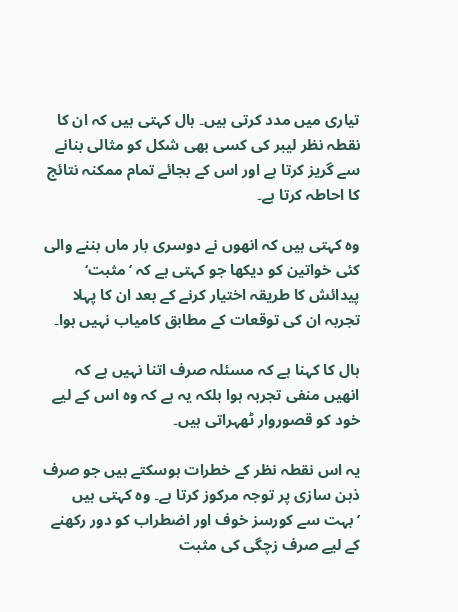تیاری میں مدد کرتی ہیں۔ ہال کہتی ہیں کہ ان کا نقطہ نظر لیبر کی کسی بھی شکل کو مثالی بنانے سے گریز کرتا ہے اور اس کے بجائے تمام ممکنہ نتائج کا احاطہ کرتا ہے۔

وہ کہتی ہیں کہ انھوں نے دوسری بار ماں بننے والی کئی خواتین کو دیکھا جو کہتی ہے کہ ’مثبت‘ پیدائش کا طریقہ اختیار کرنے کے بعد ان کا پہلا تجربہ ان کی توقعات کے مطابق کامیاب نہیں ہوا۔

ہال کا کہنا ہے کہ مسئلہ صرف اتنا نہیں ہے کہ انھیں منفی تجربہ ہوا بلکہ یہ ہے کہ وہ اس کے لیے خود کو قصوروار ٹھہراتی ہیں۔

یہ اس نقطہ نظر کے خطرات ہوسکتے ہیں جو صرف ذہن سازی پر توجہ مرکوز کرتا ہے۔ وہ کہتی ہیں ’بہت سے کورسز خوف اور اضطراب کو دور رکھنے کے لیے صرف زچگی کی مثبت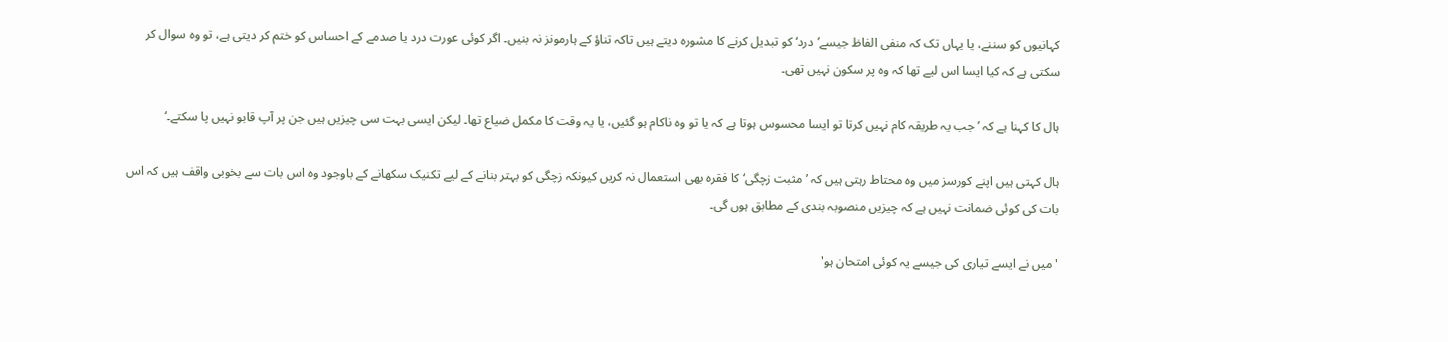کہانیوں کو سننے، یا یہاں تک کہ منفی الفاظ جیسے’درد‘ کو تبدیل کرنے کا مشورہ دیتے ہیں تاکہ تناؤ کے ہارمونز نہ بنیں۔ اگر کوئی عورت درد یا صدمے کے احساس کو ختم کر دیتی ہے، تو وہ سوال کر سکتی ہے کہ کیا ایسا اس لیے تھا کہ وہ پر سکون نہیں تھی۔

ہال کا کہنا ہے کہ ’جب یہ طریقہ کام نہیں کرتا تو ایسا محسوس ہوتا ہے کہ یا تو وہ ناکام ہو گئیں، یا یہ وقت کا مکمل ضیاع تھا۔ لیکن ایسی بہت سی چیزیں ہیں جن پر آپ قابو نہیں پا سکتے۔‘

ہال کہتی ہیں اپنے کورسز میں وہ محتاط رہتی ہیں کہ ’مثبت زچگی‘ کا فقرہ بھی استعمال نہ کریں کیونکہ زچگی کو بہتر بنانے کے لیے تکنیک سکھانے کے باوجود وہ اس بات سے بخوبی واقف ہیں کہ اس بات کی کوئی ضمانت نہیں ہے کہ چیزیں منصوبہ بندی کے مطابق ہوں گی۔

'میں نے ایسے تیاری کی جیسے یہ کوئی امتحان ہو'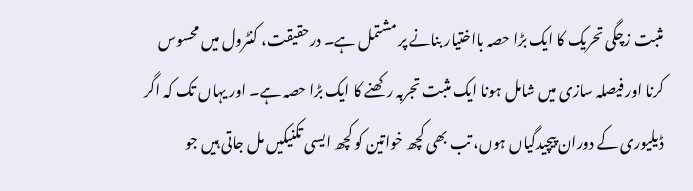مثبت زچگی تحریک کا ایک بڑا حصہ بااختیار بنانے پر مشتمل ہے۔ درحقیقت، کنٹرول میں محسوس کرنا اور فیصلہ سازی میں شامل ہونا ایک مثبت تجربہ رکھنے کا ایک بڑا حصہ ہے۔ اور یہاں تک کہ اگر ڈیلیوری کے دوران پیچیدگیاں ہوں، تب بھی کچھ خواتین کو کچھ ایسی تکنیکیں مل جاتی ہیں جو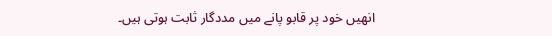انھیں خود پر قابو پانے میں مددگار ثابت ہوتی ہیں۔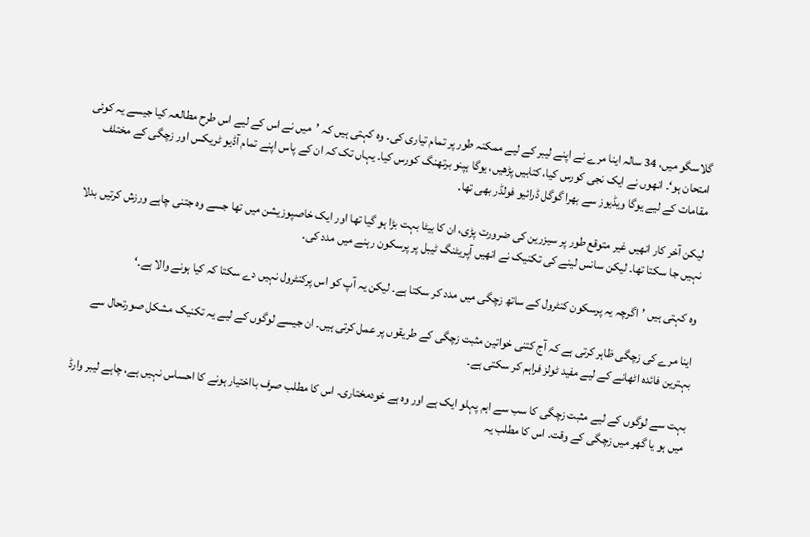گلاسگو میں، 34 سالہ اینا مرے نے اپنے لیبر کے لیے ممکنہ طور پر تمام تیاری کی۔ وہ کہتی ہیں کہ ’میں نے اس کے لیے اس طرح مطالعہ کیا جیسے یہ کوئی امتحان ہو‘۔ انھوں نے ایک نجی کورس کیا، کتابیں پڑھیں، یوگا ہپنو برتھنگ کورس کیا۔ یہاں تک کہ ان کے پاس اپنے تمام آڈیو ٹریکس اور زچگی کے مختلف مقامات کے لیے یوگا ویڈیوز سے بھرا گوگل ڈرائیو فولڈر بھی تھا۔

لیکن آخر کار انھیں غیر متوقع طور پر سیزرین کی ضرورت پڑی، ان کا بیٹا بہت بڑا ہو گیا تھا اور ایک خاصپوزیشن میں تھا جسے وہ جتنی چاہے ورزش کرتیں بدلا نہیں جا سکتا تھا۔ لیکن سانس لینے کی تکنیک نے انھیں آپریٹنگ ٹیبل پر پرسکون رہنے میں مدد کی۔

وہ کہتی ہیں ’اگرچہ یہ پرسکون کنٹرول کے ساتھ زچگی میں مدد کر سکتا ہے۔ لیکن یہ آپ کو اس پرکنٹرول نہیں دے سکتا کہ کیا ہونے والا ہے۔‘

اینا مرے کی زچگی ظاہر کرتی ہے کہ آج کتنی خواتین مثبت زچگی کے طریقوں پر عمل کرتی ہیں۔ ان جیسے لوگوں کے لیے یہ تکنیک مشکل صورتحال سے بہترین فائدہ اٹھانے کے لیے مفید ٹولز فراہم کر سکتی ہے۔

بہت سے لوگوں کے لیے مثبت زچگی کا سب سے اہم پہلو ایک ہے اور وہ ہے خودمختاری۔ اس کا مطلب صرف بااختیار ہونے کا احساس نہیں ہے، چاہے لیبر وارڈ میں ہو یا گھر میں زچگی کے وقت۔ اس کا مطلب یہ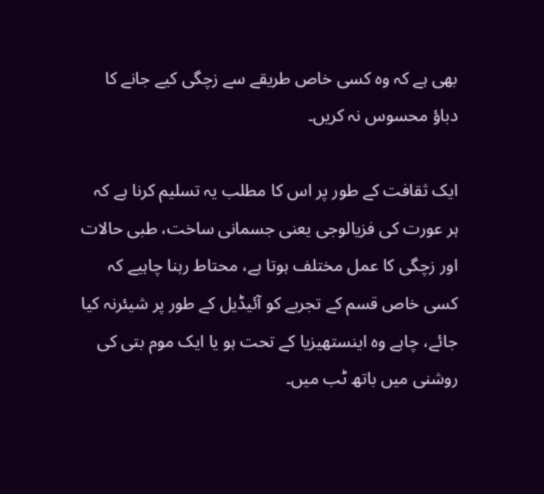بھی ہے کہ وہ کسی خاص طریقے سے زچگی کیے جانے کا دباؤ محسوس نہ کریں۔

ایک ثقافت کے طور پر اس کا مطلب یہ تسلیم کرنا ہے کہ ہر عورت کی فزیالوجی یعنی جسمانی ساخت، طبی حالات اور زچگی کا عمل مختلف ہوتا ہے، محتاط رہنا چاہیے کہ کسی خاص قسم کے تجربے کو آئیڈیل کے طور پر شیئرنہ کیا جائے، چاہے وہ اینستھیزیا کے تحت ہو یا ایک موم بتی کی روشنی میں باتھ ٹب میں۔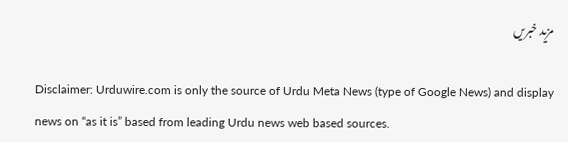مزید خبریں

Disclaimer: Urduwire.com is only the source of Urdu Meta News (type of Google News) and display news on “as it is” based from leading Urdu news web based sources.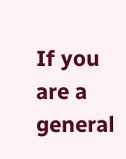If you are a general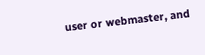user or webmaster, and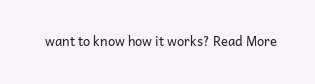want to know how it works? Read More